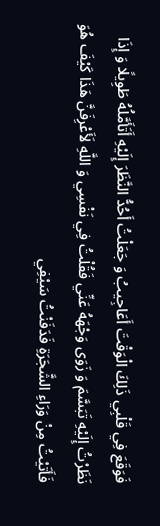فَوَقَعَ فِي قَلْبِي ذَلِكَ الْوَقْتَ أَعَاجِيبُ وَ جَعَلْتُ أَحُدُّ النَّظَرَ إِلَيْهِ أَتَأَمَّلُهُ طَوِيلًا وَ إِذَا نَظَرْتُ إِلَيْهِ تَبَسَّمَ وَ زَوَى وَجْهَهُ عَنِّي فَقُلْتُ فِي نَفْسِي وَ اللَّهِ لَأَعْرِفَنَّ هَذَا كَيْفَ هُوَ فَأَتَيْتُ مِنْ وَرَاءِ الشَّجَرَةِ فَدَفَنْتُ سَيْفِي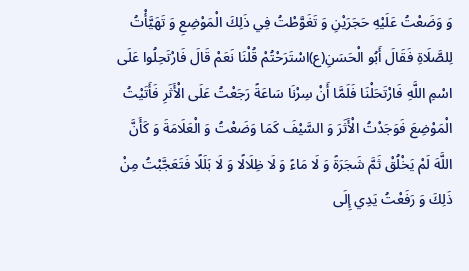وَ وَضَعْتُ عَلَيْهِ حَجَرَيْنِ وَ تَغَوَّطْتُ فِي ذَلِكَ الْمَوْضِعِ وَ تَهَيَّأْتُ لِلصَّلَاةِ فَقَالَ أَبُو الْحَسَنِ(ع)اسْتَرَحْتُمْ قُلْنَا نَعَمْ قَالَ فَارْتَحِلُوا عَلَى اسْمِ اللَّهِ فَارْتَحَلْنَا فَلَمَّا أَنْ سِرْنَا سَاعَةً رَجَعْتُ عَلَى الْأَثَرِ فَأَتَيْتُ الْمَوْضِعَ فَوَجَدْتُ الْأَثَرَ وَ السَّيْفَ كَمَا وَضَعْتُ وَ الْعَلَامَةَ وَ كَأَنَّ اللَّهَ لَمْ يَخْلُقْ ثَمَّ شَجَرَةً وَ لَا مَاءً وَ لَا ظِلَالًا وَ لَا بَلَلًا فَتَعَجَّبْتُ مِنْ ذَلِكَ وَ رَفَعْتُ يَدِي إِلَى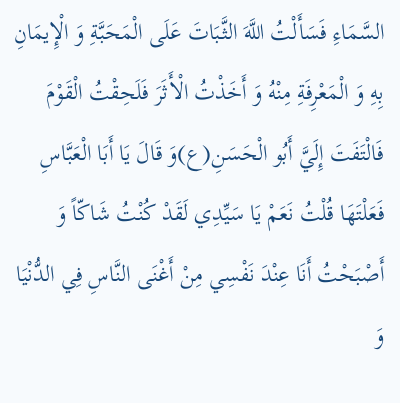السَّمَاءِ فَسَأَلْتُ اللَّهَ الثَّبَاتَ عَلَى الْمَحَبَّةِ وَ الْإِيمَانِ بِهِ وَ الْمَعْرِفَةِ مِنْهُ وَ أَخَذْتُ الْأَثَرَ فَلَحِقْتُ الْقَوْمَ فَالْتَفَتَ إِلَيَّ أَبُو الْحَسَنِ(ع)وَ قَالَ يَا أَبَا الْعَبَّاسِ فَعَلْتَهَا قُلْتُ نَعَمْ يَا سَيِّدِي لَقَدْ كُنْتُ شَاكّاً وَ أَصْبَحْتُ أَنَا عِنْدَ نَفْسِي مِنْ أَغْنَى النَّاسِ فِي الدُّنْيَا وَ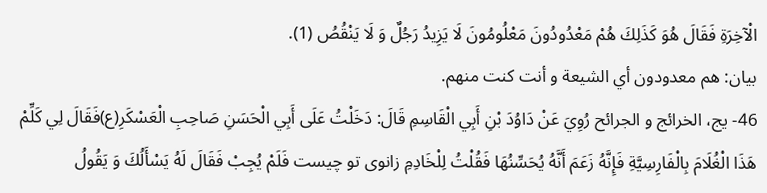الْآخِرَةِ فَقَالَ هُوَ كَذَلِكَ هُمْ مَعْدُودُونَ مَعْلُومُونَ لَا يَزِيدُ رَجُلٌ وَ لَا يَنْقُصُ (1).
بيان: هم معدودون أي الشيعة و أنت كنت منهم.
46- يج، الخرائج و الجرائح رُوِيَ عَنْ دَاوُدَ بْنِ أَبِي الْقَاسِمِ قَالَ: دَخَلْتُ عَلَى أَبِي الْحَسَنِ صَاحِبِ الْعَسْكَرِ(ع)فَقَالَ لِي كَلِّمْ هَذَا الْغُلَامَ بِالْفَارِسِيَّةِ فَإِنَّهُ زَعَمَ أَنَّهُ يُحَسِّنُهَا فَقُلْتُ لِلْخَادِمِ زانوى تو چيست فَلَمْ يُجِبْ فَقَالَ لَهُ يَسْأَلُكَ وَ يَقُولُ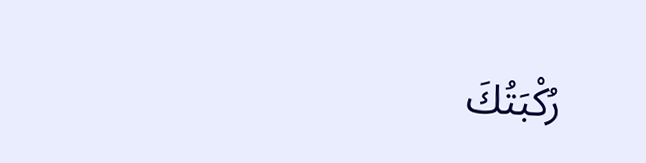رُكْبَتُكَ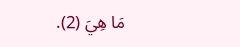مَا هِيَ (2).